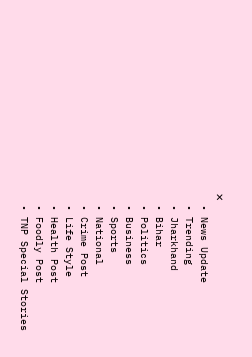✕
  • News Update
  • Trending
  • Jharkhand
  • Bihar
  • Politics
  • Business
  • Sports
  • National
  • Crime Post
  • Life Style
  • Health Post
  • Foodly Post
  • TNP Special Stories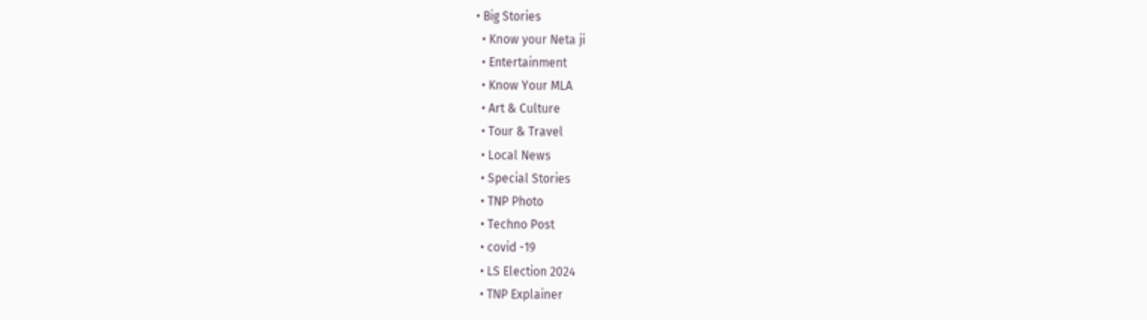• Big Stories
  • Know your Neta ji
  • Entertainment
  • Know Your MLA
  • Art & Culture
  • Tour & Travel
  • Local News
  • Special Stories
  • TNP Photo
  • Techno Post
  • covid -19
  • LS Election 2024
  • TNP Explainer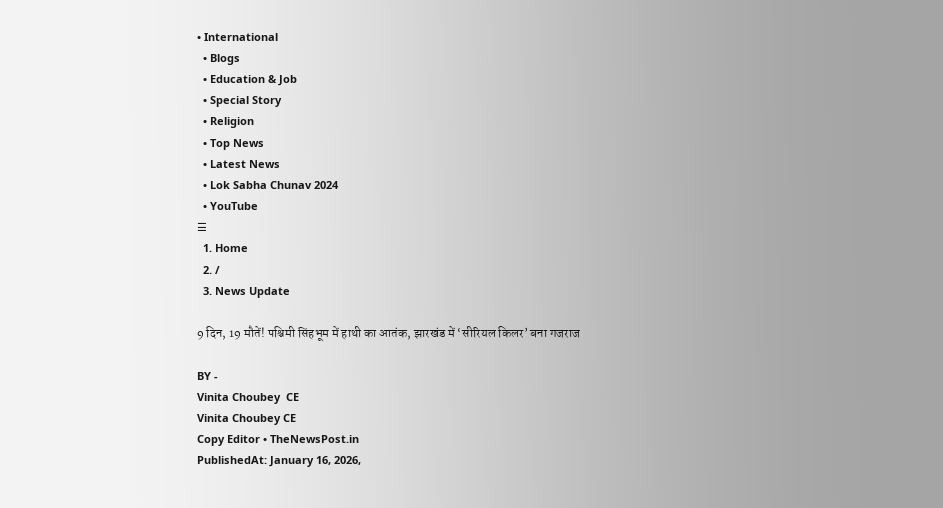• International
  • Blogs
  • Education & Job
  • Special Story
  • Religion
  • Top News
  • Latest News
  • Lok Sabha Chunav 2024
  • YouTube
☰
  1. Home
  2. /
  3. News Update

9 दिन, 19 मौतें! पश्चिमी सिंहभूम में हाथी का आतंक, झारखंड में ‘सीरियल किलर’ बना गजराज

BY -
Vinita Choubey  CE
Vinita Choubey CE
Copy Editor • TheNewsPost.in
PublishedAt: January 16, 2026,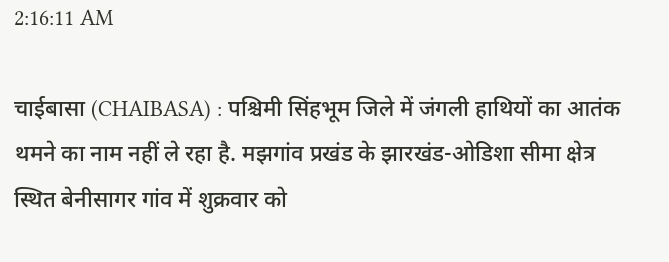2:16:11 AM

चाईबासा (CHAIBASA) : पश्चिमी सिंहभूम जिले में जंगली हाथियों का आतंक थमने का नाम नहीं ले रहा है. मझगांव प्रखंड के झारखंड-ओडिशा सीमा क्षेत्र स्थित बेनीसागर गांव में शुक्रवार को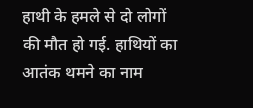हाथी के हमले से दो लोगों की मौत हो गई. हाथियों का आतंक थमने का नाम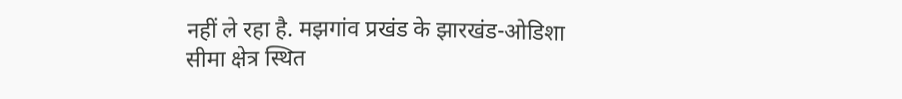नहीं ले रहा है. मझगांव प्रखंड के झारखंड-ओडिशा सीमा क्षेत्र स्थित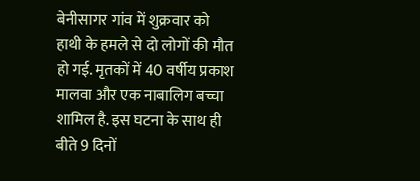बेनीसागर गांव में शुक्रवार को हाथी के हमले से दो लोगों की मौत हो गई. मृतकों में 40 वर्षीय प्रकाश मालवा और एक नाबालिग बच्चा शामिल है. इस घटना के साथ ही बीते 9 दिनों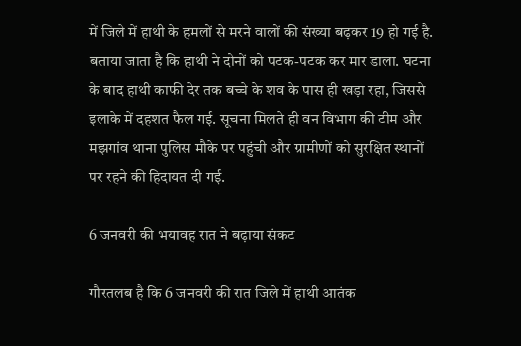में जिले में हाथी के हमलों से मरने वालों की संख्या बढ़कर 19 हो गई है. बताया जाता है कि हाथी ने दोनों को पटक-पटक कर मार डाला. घटना के बाद हाथी काफी देर तक बच्चे के शव के पास ही खड़ा रहा, जिससे इलाके में दहशत फैल गई. सूचना मिलते ही वन विभाग की टीम और मझगांव थाना पुलिस मौके पर पहुंची और ग्रामीणों को सुरक्षित स्थानों पर रहने की हिदायत दी गई.

6 जनवरी की भयावह रात ने बढ़ाया संकट

गौरतलब है कि 6 जनवरी की रात जिले में हाथी आतंक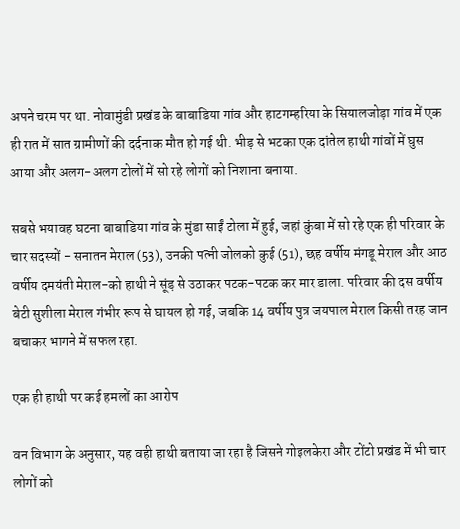अपने चरम पर था. नोवामुंडी प्रखंड के बाबाडिया गांव और हाटगम्हरिया के सियालजोड़ा गांव में एक ही रात में सात ग्रामीणों की दर्दनाक मौत हो गई थी. भीड़ से भटका एक दांतेल हाथी गांवों में घुस आया और अलग-अलग टोलों में सो रहे लोगों को निशाना बनाया.

सबसे भयावह घटना बाबाडिया गांव के मुंडा साईं टोला में हुई, जहां कुंबा में सो रहे एक ही परिवार के चार सदस्यों - सनातन मेराल (53), उनकी पत्नी जोलको कुई (51), छह वर्षीय मंगडू मेराल और आठ वर्षीय दमयंती मेराल-को हाथी ने सूंड़ से उठाकर पटक-पटक कर मार डाला. परिवार की दस वर्षीय बेटी सुशीला मेराल गंभीर रूप से घायल हो गई, जबकि 14 वर्षीय पुत्र जयपाल मेराल किसी तरह जान बचाकर भागने में सफल रहा.

एक ही हाथी पर कई हमलों का आरोप

वन विभाग के अनुसार, यह वही हाथी बताया जा रहा है जिसने गोइलकेरा और टोंटो प्रखंड में भी चार लोगों को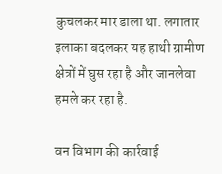कुचलकर मार डाला था. लगातार इलाका बदलकर यह हाथी ग्रामीण क्षेत्रों में घुस रहा है और जानलेवा हमले कर रहा है.

वन विभाग की कार्रवाई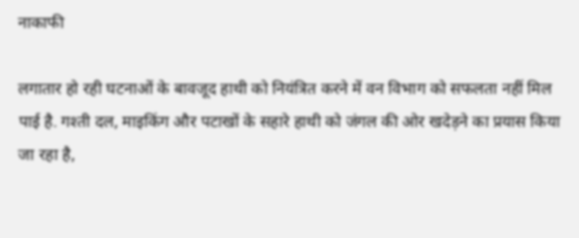नाकाफी

लगातार हो रही घटनाओं के बावजूद हाथी को नियंत्रित करने में वन विभाग को सफलता नहीं मिल पाई है. गश्ती दल, माइकिंग और पटाखों के सहारे हाथी को जंगल की ओर खदेड़ने का प्रयास किया जा रहा है,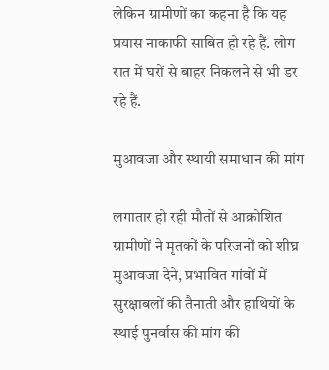लेकिन ग्रामीणों का कहना है कि यह प्रयास नाकाफी साबित हो रहे हैं. लोग रात में घरों से बाहर निकलने से भी डर रहे हैं.

मुआवजा और स्थायी समाधान की मांग

लगातार हो रही मौतों से आक्रोशित ग्रामीणों ने मृतकों के परिजनों को शीघ्र मुआवजा देने, प्रभावित गांवों में सुरक्षाबलों की तैनाती और हाथियों के स्थाई पुनर्वास की मांग की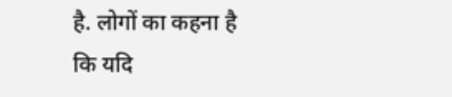है. लोगों का कहना है कि यदि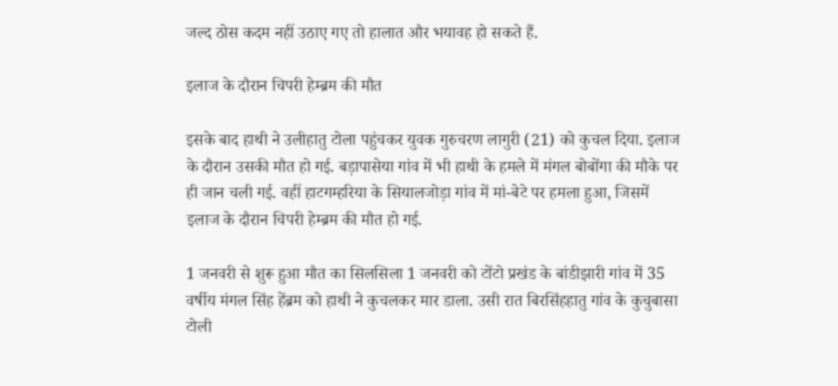जल्द ठोस कदम नहीं उठाए गए तो हालात और भयावह हो सकते हैं.

इलाज के दौरान चिपरी हेम्ब्रम की मौत

इसके बाद हाथी ने उलीहातु टोला पहुंचकर युवक गुरुचरण लागुरी (21) को कुचल दिया. इलाज के दौरान उसकी मौत हो गई. बड़ापासेया गांव में भी हाथी के हमले में मंगल बोबोंगा की मौके पर ही जान चली गई. वहीं हाटगम्हरिया के सियालजोड़ा गांव में मां-बेटे पर हमला हुआ, जिसमें इलाज के दौरान चिपरी हेम्ब्रम की मौत हो गई.

1 जनवरी से शुरू हुआ मौत का सिलसिला 1 जनवरी को टोंटो प्रखंड के बांडीझारी गांव में 35 वर्षीय मंगल सिंह हेंब्रम को हाथी ने कुचलकर मार डाला. उसी रात बिरसिंहहातु गांव के कुचुबासा टोली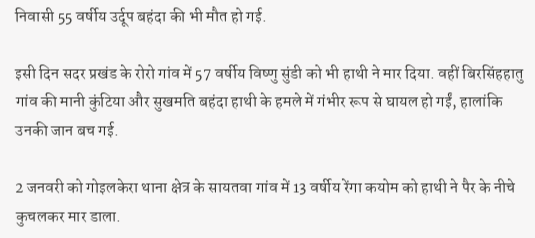निवासी 55 वर्षीय उर्दूप बहंदा की भी मौत हो गई.

इसी दिन सदर प्रखंड के रोरो गांव में 57 वर्षीय विष्णु सुंडी को भी हाथी ने मार दिया. वहीं बिरसिंहहातु गांव की मानी कुंटिया और सुखमति बहंदा हाथी के हमले में गंभीर रूप से घायल हो गईं, हालांकि उनकी जान बच गई.

2 जनवरी को गोइलकेरा थाना क्षेत्र के सायतवा गांव में 13 वर्षीय रेंगा कयोम को हाथी ने पैर के नीचे कुचलकर मार डाला.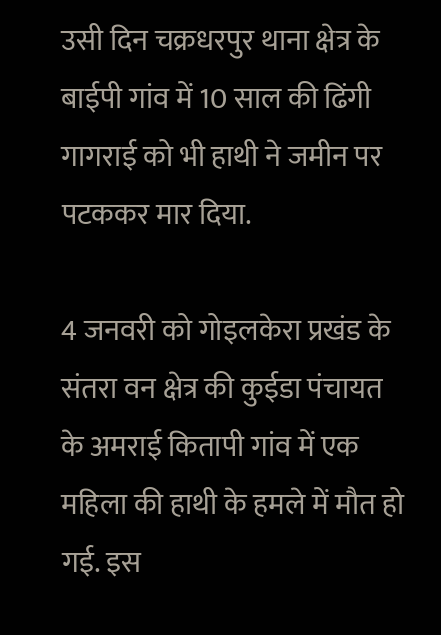उसी दिन चक्रधरपुर थाना क्षेत्र के बाईपी गांव में 10 साल की ढिंगी गागराई को भी हाथी ने जमीन पर पटककर मार दिया.

4 जनवरी को गोइलकेरा प्रखंड के संतरा वन क्षेत्र की कुईडा पंचायत के अमराई कितापी गांव में एक महिला की हाथी के हमले में मौत हो गई. इस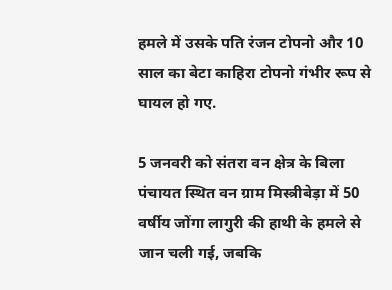हमले में उसके पति रंजन टोपनो और 10 साल का बेटा काहिरा टोपनो गंभीर रूप से घायल हो गए.

5 जनवरी को संतरा वन क्षेत्र के बिला पंचायत स्थित वन ग्राम मिस्त्रीबेड़ा में 50 वर्षीय जोंगा लागुरी की हाथी के हमले से जान चली गई, जबकि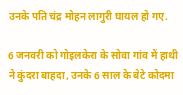उनके पति चंद्र मोहन लागुरी घायल हो गए.

6 जनवरी को गोइलकेरा के सोवा गांव में हाथी ने कुंदरा बाहदा, उनके 6 साल के बेटे कोदमा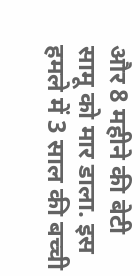और 8 महीने की बेटी सामू को मार डाला. इस हमले में 3 साल की बच्ची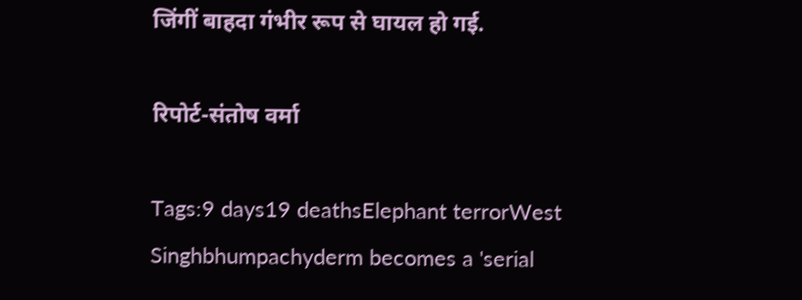जिंगीं बाहदा गंभीर रूप से घायल हो गई.

रिपोर्ट-संतोष वर्मा

Tags:9 days19 deathsElephant terrorWest Singhbhumpachyderm becomes a 'serial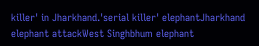killer' in Jharkhand.'serial killer' elephantJharkhand elephant attackWest Singhbhum elephant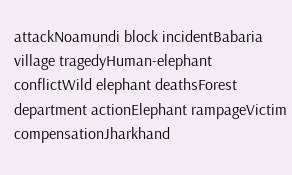attackNoamundi block incidentBabaria village tragedyHuman-elephant conflictWild elephant deathsForest department actionElephant rampageVictim compensationJharkhand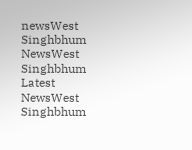newsWest Singhbhum NewsWest Singhbhum Latest NewsWest Singhbhum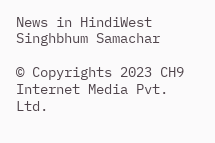News in HindiWest Singhbhum Samachar

© Copyrights 2023 CH9 Internet Media Pvt. Ltd.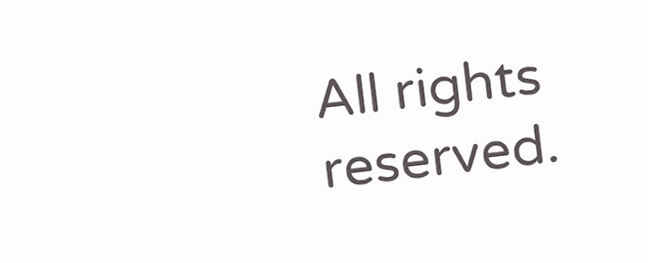All rights reserved.